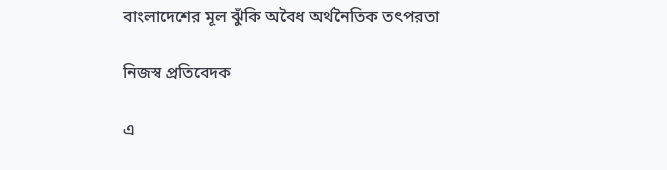বাংলাদেশের মূল ঝুঁকি অবৈধ অর্থনৈতিক তৎপরতা

নিজস্ব প্রতিবেদক

এ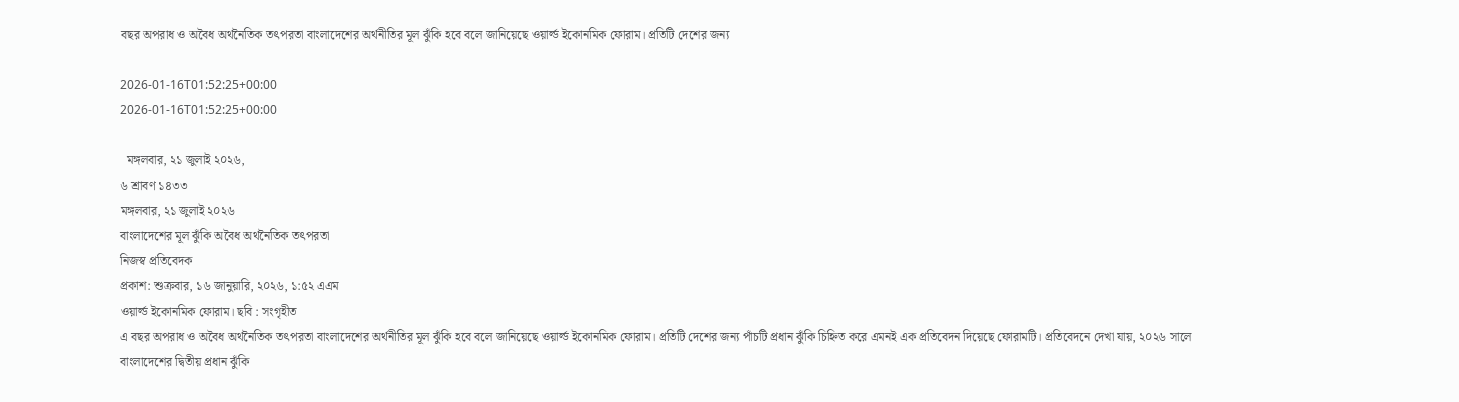বছর অপরাধ ও অবৈধ অর্থনৈতিক তৎপরতা বাংলাদেশের অর্থনীতির মূল ঝুঁকি হবে বলে জানিয়েছে ওয়ার্ল্ড ইকোনমিক ফোরাম। প্রতিটি দেশের জন্য

2026-01-16T01:52:25+00:00
2026-01-16T01:52:25+00:00

  মঙ্গলবার, ২১ জুলাই ২০২৬,
৬ শ্রাবণ ১৪৩৩
মঙ্গলবার, ২১ জুলাই ২০২৬
বাংলাদেশের মূল ঝুঁকি অবৈধ অর্থনৈতিক তৎপরতা
নিজস্ব প্রতিবেদক
প্রকাশ: শুক্রবার, ১৬ জানুয়ারি, ২০২৬, ১:৫২ এএম
ওয়ার্ল্ড ইকোনমিক ফোরাম। ছবি : সংগৃহীত
এ বছর অপরাধ ও অবৈধ অর্থনৈতিক তৎপরতা বাংলাদেশের অর্থনীতির মূল ঝুঁকি হবে বলে জানিয়েছে ওয়ার্ল্ড ইকোনমিক ফোরাম। প্রতিটি দেশের জন্য পাঁচটি প্রধান ঝুঁকি চিহ্নিত করে এমনই এক প্রতিবেদন দিয়েছে ফোরামটি। প্রতিবেদনে দেখা যায়, ২০২৬ সালে বাংলাদেশের দ্বিতীয় প্রধান ঝুঁকি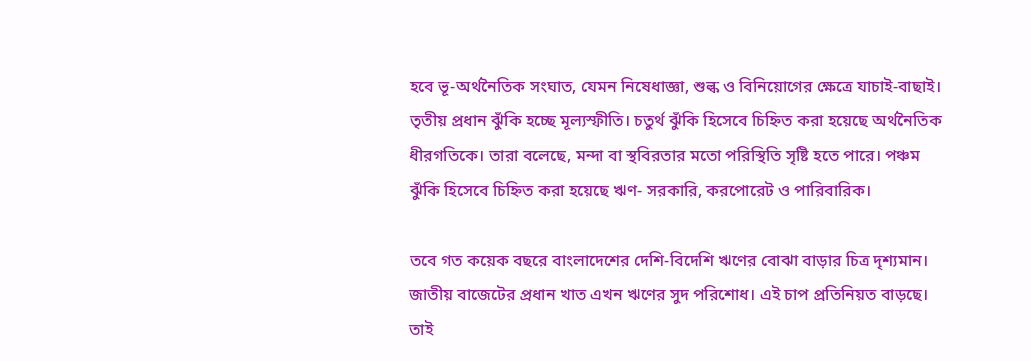হবে ভূ-অর্থনৈতিক সংঘাত, যেমন নিষেধাজ্ঞা, শুল্ক ও বিনিয়োগের ক্ষেত্রে যাচাই-বাছাই।  তৃতীয় প্রধান ঝুঁকি হচ্ছে মূল্যস্ফীতি। চতুর্থ ঝুঁকি হিসেবে চিহ্নিত করা হয়েছে অর্থনৈতিক ধীরগতিকে। তারা বলেছে, মন্দা বা স্থবিরতার মতো পরিস্থিতি সৃষ্টি হতে পারে। পঞ্চম ঝুঁকি হিসেবে চিহ্নিত করা হয়েছে ঋণ- সরকারি, করপোরেট ও পারিবারিক।

তবে গত কয়েক বছরে বাংলাদেশের দেশি-বিদেশি ঋণের বোঝা বাড়ার চিত্র দৃশ্যমান। জাতীয় বাজেটের প্রধান খাত এখন ঋণের সুদ পরিশোধ। এই চাপ প্রতিনিয়ত বাড়ছে। তাই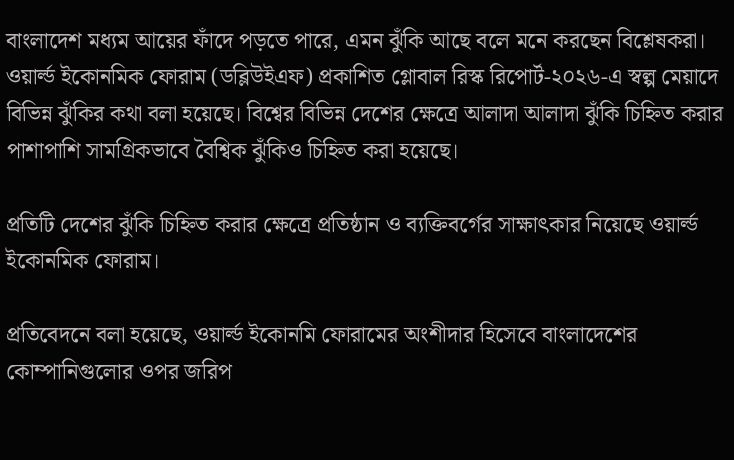বাংলাদেশ মধ্যম আয়ের ফাঁদে পড়তে পারে, এমন ঝুঁকি আছে বলে মনে করছেন বিশ্লেষকরা। ওয়ার্ল্ড ইকোনমিক ফোরাম (ডব্লিউইএফ) প্রকাশিত গ্লোবাল রিস্ক রিপোর্ট-২০২৬-এ স্বল্প মেয়াদে বিভিন্ন ঝুঁকির কথা বলা হয়েছে। বিশ্বের বিভিন্ন দেশের ক্ষেত্রে আলাদা আলাদা ঝুঁকি চিহ্নিত করার পাশাপাশি সামগ্রিকভাবে বৈশ্বিক ঝুঁকিও চিহ্নিত করা হয়েছে।

প্রতিটি দেশের ঝুঁকি চিহ্নিত করার ক্ষেত্রে প্রতিষ্ঠান ও ব্যক্তিবর্গের সাক্ষাৎকার নিয়েছে ওয়ার্ল্ড ইকোনমিক ফোরাম।

প্রতিবেদনে বলা হয়েছে, ওয়ার্ল্ড ইকোনমি ফোরামের অংশীদার হিসেবে বাংলাদেশের কোম্পানিগুলোর ওপর জরিপ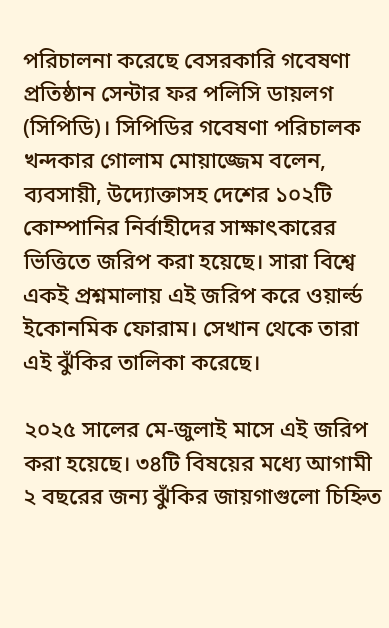পরিচালনা করেছে বেসরকারি গবেষণা প্রতিষ্ঠান সেন্টার ফর পলিসি ডায়লগ (সিপিডি)। সিপিডির গবেষণা পরিচালক খন্দকার গোলাম মোয়াজ্জেম বলেন, ব্যবসায়ী, উদ্যোক্তাসহ দেশের ১০২টি কোম্পানির নির্বাহীদের সাক্ষাৎকারের ভিত্তিতে জরিপ করা হয়েছে। সারা বিশ্বে একই প্রশ্নমালায় এই জরিপ করে ওয়ার্ল্ড ইকোনমিক ফোরাম। সেখান থেকে তারা এই ঝুঁকির তালিকা করেছে।

২০২৫ সালের মে-জুলাই মাসে এই জরিপ করা হয়েছে। ৩৪টি বিষয়ের মধ্যে আগামী ২ বছরের জন্য ঝুঁকির জায়গাগুলো চিহ্নিত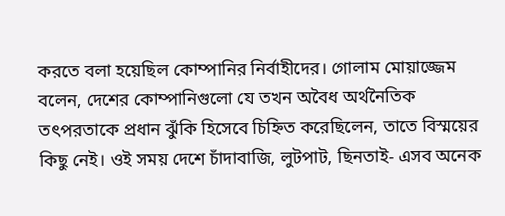করতে বলা হয়েছিল কোম্পানির নির্বাহীদের। গোলাম মোয়াজ্জেম বলেন, দেশের কোম্পানিগুলো যে তখন অবৈধ অর্থনৈতিক তৎপরতাকে প্রধান ঝুঁকি হিসেবে চিহ্নিত করেছিলেন, তাতে বিস্ময়ের কিছু নেই। ওই সময় দেশে চাঁদাবাজি, লুটপাট, ছিনতাই- এসব অনেক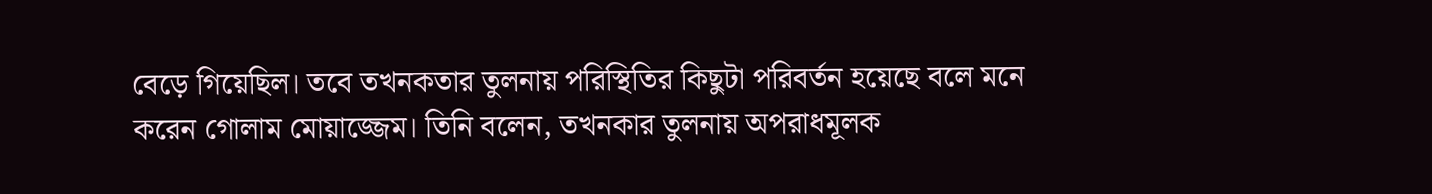বেড়ে গিয়েছিল। তবে তখনকতার তুলনায় পরিস্থিতির কিছুটা পরিবর্তন হয়েছে বলে মনে করেন গোলাম মোয়াজ্জেম। তিনি বলেন, তখনকার তুলনায় অপরাধমূলক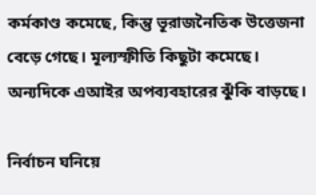কর্মকাণ্ড কমেছে, কিন্তু ভূরাজনৈতিক উত্তেজনা বেড়ে গেছে। মূল্যস্ফীতি কিছুটা কমেছে। অন্যদিকে এআইর অপব্যবহারের ঝুঁকি বাড়ছে।

নির্বাচন ঘনিয়ে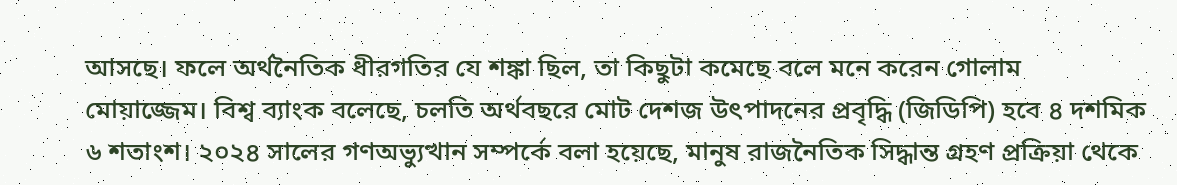আসছে। ফলে অর্থনৈতিক ধীরগতির যে শঙ্কা ছিল, তা কিছুটা কমেছে বলে মনে করেন গোলাম মোয়াজ্জেম। বিশ্ব ব্যাংক বলেছে, চলতি অর্থবছরে মোট দেশজ উৎপাদনের প্রবৃদ্ধি (জিডিপি) হবে ৪ দশমিক ৬ শতাংশ। ২০২৪ সালের গণঅভ্যুত্থান সম্পর্কে বলা হয়েছে, মানুষ রাজনৈতিক সিদ্ধান্ত গ্রহণ প্রক্রিয়া থেকে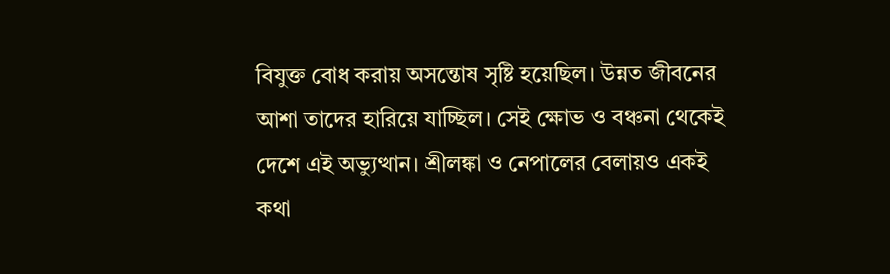বিযুক্ত বোধ করায় অসন্তোষ সৃষ্টি হয়েছিল। উন্নত জীবনের আশা তাদের হারিয়ে যাচ্ছিল। সেই ক্ষোভ ও বঞ্চনা থেকেই দেশে এই অভ্যুত্থান। শ্রীলঙ্কা ও নেপালের বেলায়ও একই কথা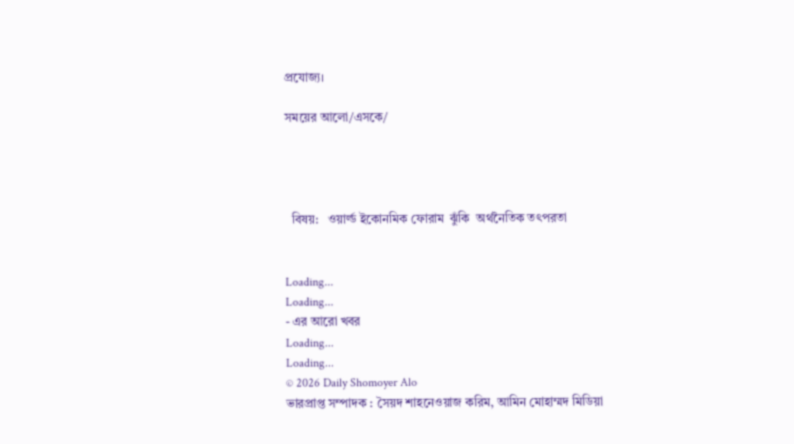প্রযোজ্য।

সময়ের আলো/এসকে/




  বিষয়:   ওয়ার্ল্ড ইকোনমিক ফোরাম  ঝুঁকি  অর্থনৈতিক তৎপরতা


Loading...
Loading...
- এর আরো খবর
Loading...
Loading...
© 2026 Daily Shomoyer Alo
ভারপ্রাপ্ত সম্পাদক : সৈয়দ শাহনেওয়াজ করিম, আমিন মোহাম্মদ মিডিয়া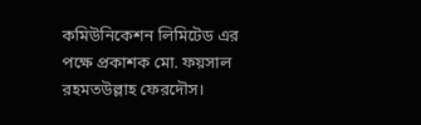কমিউনিকেশন লিমিটেড এর পক্ষে প্রকাশক মো. ফয়সাল রহমতউল্লাহ ফেরদৌস।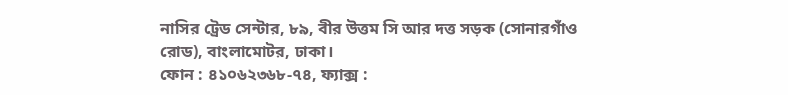নাসির ট্রেড সেন্টার, ৮৯, বীর উত্তম সি আর দত্ত সড়ক (সোনারগাঁও রোড), বাংলামোটর, ঢাকা।
ফোন : ৪১০৬২৩৬৮-৭৪, ফ্যাক্স :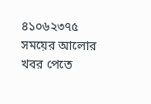৪১০৬২৩৭৫
সময়ের আলোর খবর পেতে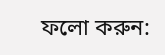ফলো করুন: